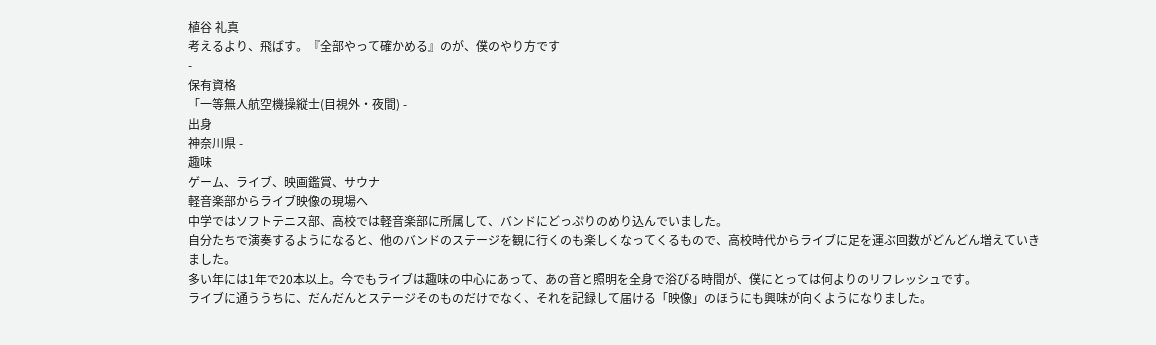植谷 礼真
考えるより、飛ばす。『全部やって確かめる』のが、僕のやり方です
-
保有資格
「一等無人航空機操縦士(目視外・夜間) -
出身
神奈川県 -
趣味
ゲーム、ライブ、映画鑑賞、サウナ
軽音楽部からライブ映像の現場へ
中学ではソフトテニス部、高校では軽音楽部に所属して、バンドにどっぷりのめり込んでいました。
自分たちで演奏するようになると、他のバンドのステージを観に行くのも楽しくなってくるもので、高校時代からライブに足を運ぶ回数がどんどん増えていきました。
多い年には1年で20本以上。今でもライブは趣味の中心にあって、あの音と照明を全身で浴びる時間が、僕にとっては何よりのリフレッシュです。
ライブに通ううちに、だんだんとステージそのものだけでなく、それを記録して届ける「映像」のほうにも興味が向くようになりました。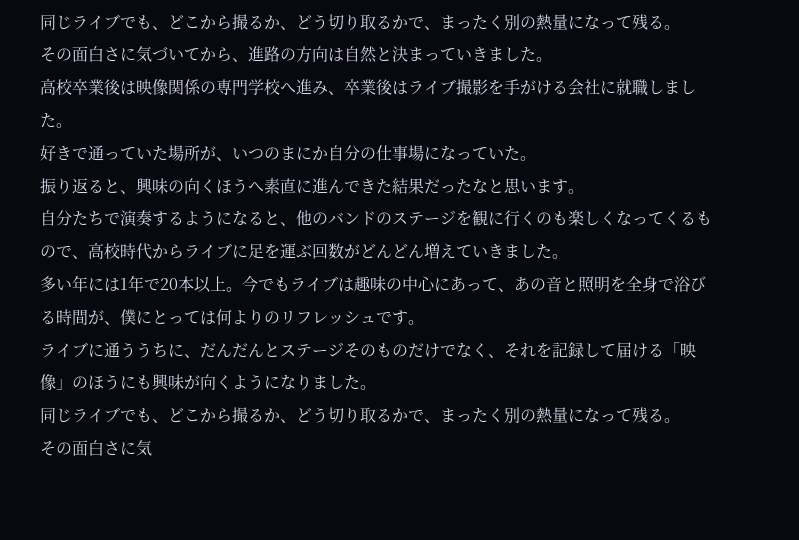同じライブでも、どこから撮るか、どう切り取るかで、まったく別の熱量になって残る。
その面白さに気づいてから、進路の方向は自然と決まっていきました。
高校卒業後は映像関係の専門学校へ進み、卒業後はライブ撮影を手がける会社に就職しました。
好きで通っていた場所が、いつのまにか自分の仕事場になっていた。
振り返ると、興味の向くほうへ素直に進んできた結果だったなと思います。
自分たちで演奏するようになると、他のバンドのステージを観に行くのも楽しくなってくるもので、高校時代からライブに足を運ぶ回数がどんどん増えていきました。
多い年には1年で20本以上。今でもライブは趣味の中心にあって、あの音と照明を全身で浴びる時間が、僕にとっては何よりのリフレッシュです。
ライブに通ううちに、だんだんとステージそのものだけでなく、それを記録して届ける「映像」のほうにも興味が向くようになりました。
同じライブでも、どこから撮るか、どう切り取るかで、まったく別の熱量になって残る。
その面白さに気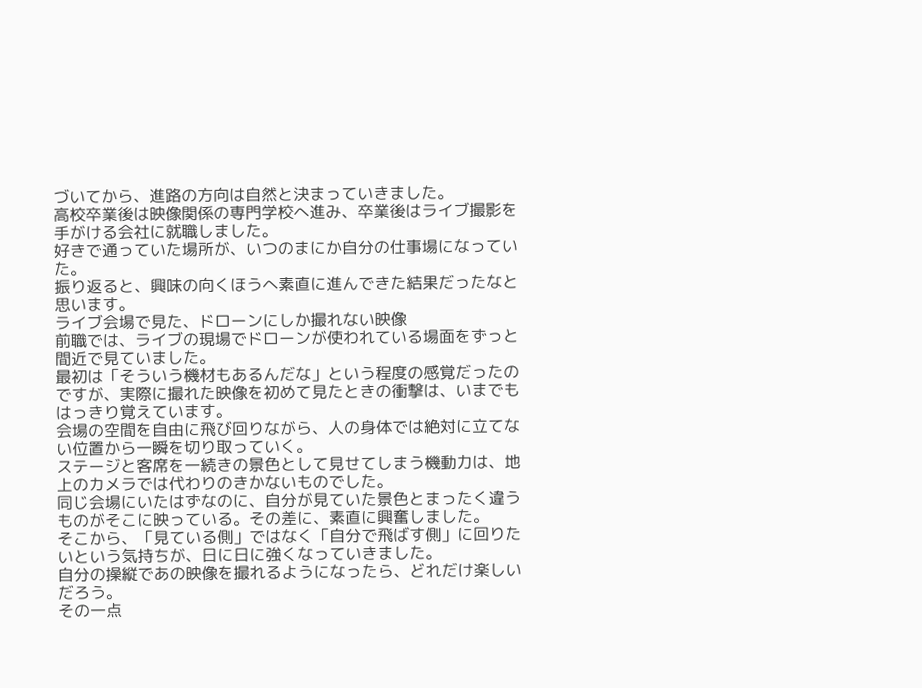づいてから、進路の方向は自然と決まっていきました。
高校卒業後は映像関係の専門学校へ進み、卒業後はライブ撮影を手がける会社に就職しました。
好きで通っていた場所が、いつのまにか自分の仕事場になっていた。
振り返ると、興味の向くほうへ素直に進んできた結果だったなと思います。
ライブ会場で見た、ドローンにしか撮れない映像
前職では、ライブの現場でドローンが使われている場面をずっと間近で見ていました。
最初は「そういう機材もあるんだな」という程度の感覚だったのですが、実際に撮れた映像を初めて見たときの衝撃は、いまでもはっきり覚えています。
会場の空間を自由に飛び回りながら、人の身体では絶対に立てない位置から一瞬を切り取っていく。
ステージと客席を一続きの景色として見せてしまう機動力は、地上のカメラでは代わりのきかないものでした。
同じ会場にいたはずなのに、自分が見ていた景色とまったく違うものがそこに映っている。その差に、素直に興奮しました。
そこから、「見ている側」ではなく「自分で飛ばす側」に回りたいという気持ちが、日に日に強くなっていきました。
自分の操縦であの映像を撮れるようになったら、どれだけ楽しいだろう。
その一点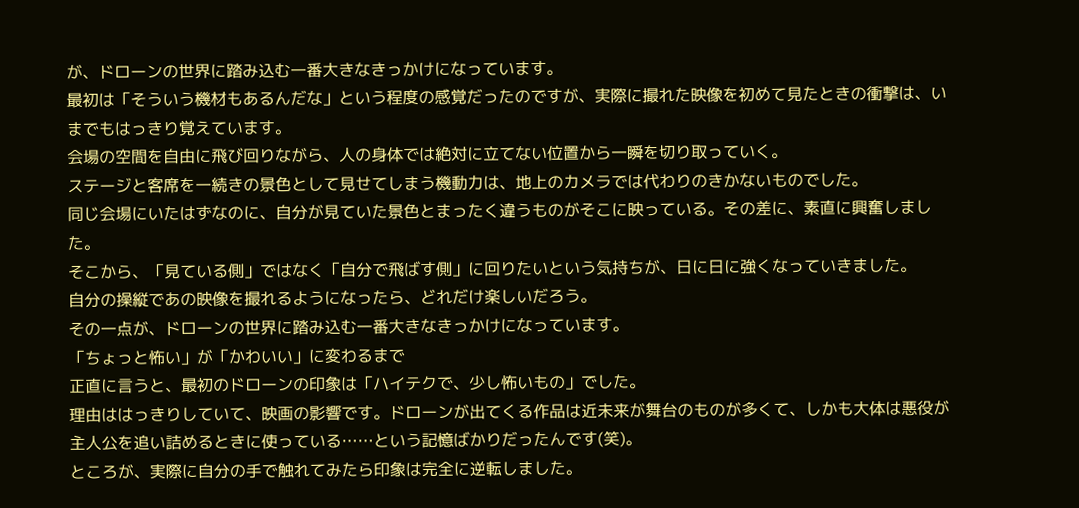が、ドローンの世界に踏み込む一番大きなきっかけになっています。
最初は「そういう機材もあるんだな」という程度の感覚だったのですが、実際に撮れた映像を初めて見たときの衝撃は、いまでもはっきり覚えています。
会場の空間を自由に飛び回りながら、人の身体では絶対に立てない位置から一瞬を切り取っていく。
ステージと客席を一続きの景色として見せてしまう機動力は、地上のカメラでは代わりのきかないものでした。
同じ会場にいたはずなのに、自分が見ていた景色とまったく違うものがそこに映っている。その差に、素直に興奮しました。
そこから、「見ている側」ではなく「自分で飛ばす側」に回りたいという気持ちが、日に日に強くなっていきました。
自分の操縦であの映像を撮れるようになったら、どれだけ楽しいだろう。
その一点が、ドローンの世界に踏み込む一番大きなきっかけになっています。
「ちょっと怖い」が「かわいい」に変わるまで
正直に言うと、最初のドローンの印象は「ハイテクで、少し怖いもの」でした。
理由ははっきりしていて、映画の影響です。ドローンが出てくる作品は近未来が舞台のものが多くて、しかも大体は悪役が主人公を追い詰めるときに使っている……という記憶ばかりだったんです(笑)。
ところが、実際に自分の手で触れてみたら印象は完全に逆転しました。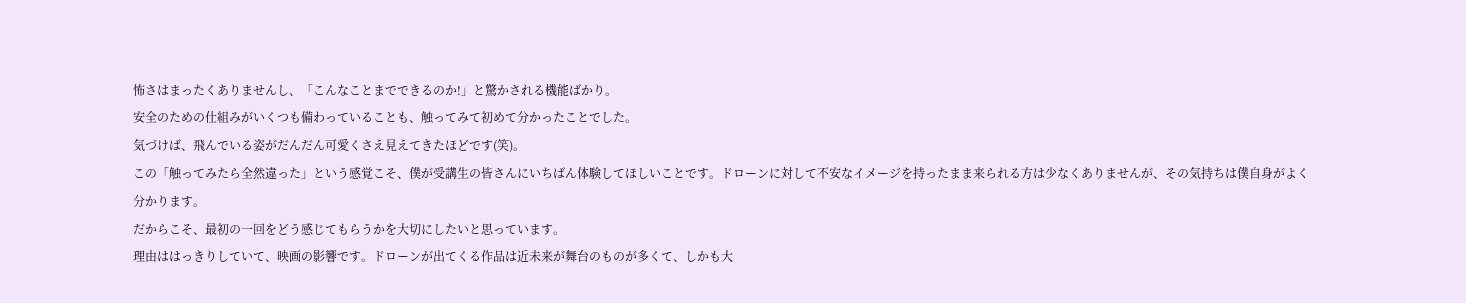怖さはまったくありませんし、「こんなことまでできるのか!」と驚かされる機能ばかり。
安全のための仕組みがいくつも備わっていることも、触ってみて初めて分かったことでした。
気づけば、飛んでいる姿がだんだん可愛くさえ見えてきたほどです(笑)。
この「触ってみたら全然違った」という感覚こそ、僕が受講生の皆さんにいちばん体験してほしいことです。ドローンに対して不安なイメージを持ったまま来られる方は少なくありませんが、その気持ちは僕自身がよく分かります。
だからこそ、最初の一回をどう感じてもらうかを大切にしたいと思っています。
理由ははっきりしていて、映画の影響です。ドローンが出てくる作品は近未来が舞台のものが多くて、しかも大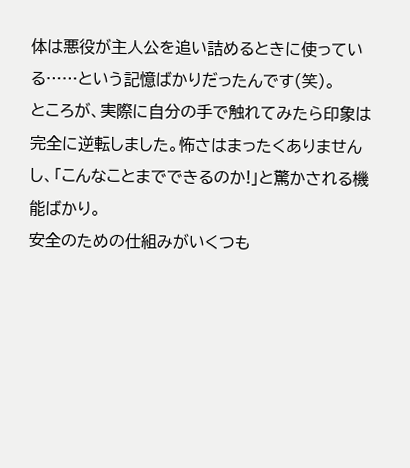体は悪役が主人公を追い詰めるときに使っている……という記憶ばかりだったんです(笑)。
ところが、実際に自分の手で触れてみたら印象は完全に逆転しました。怖さはまったくありませんし、「こんなことまでできるのか!」と驚かされる機能ばかり。
安全のための仕組みがいくつも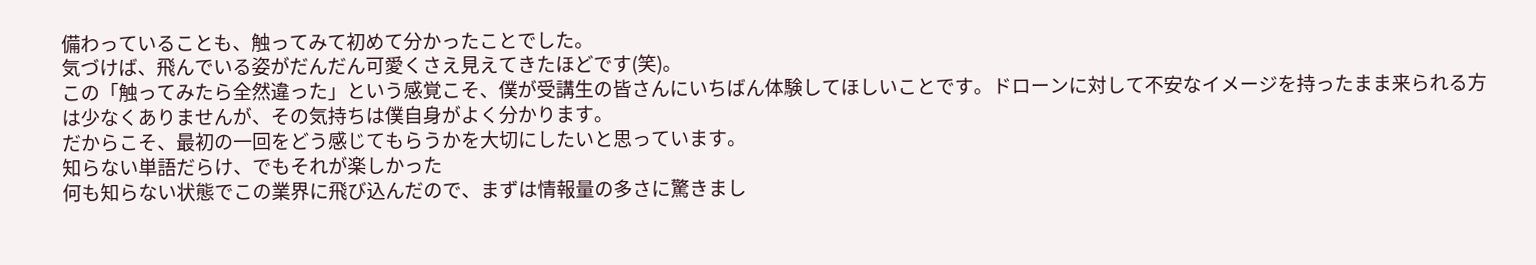備わっていることも、触ってみて初めて分かったことでした。
気づけば、飛んでいる姿がだんだん可愛くさえ見えてきたほどです(笑)。
この「触ってみたら全然違った」という感覚こそ、僕が受講生の皆さんにいちばん体験してほしいことです。ドローンに対して不安なイメージを持ったまま来られる方は少なくありませんが、その気持ちは僕自身がよく分かります。
だからこそ、最初の一回をどう感じてもらうかを大切にしたいと思っています。
知らない単語だらけ、でもそれが楽しかった
何も知らない状態でこの業界に飛び込んだので、まずは情報量の多さに驚きまし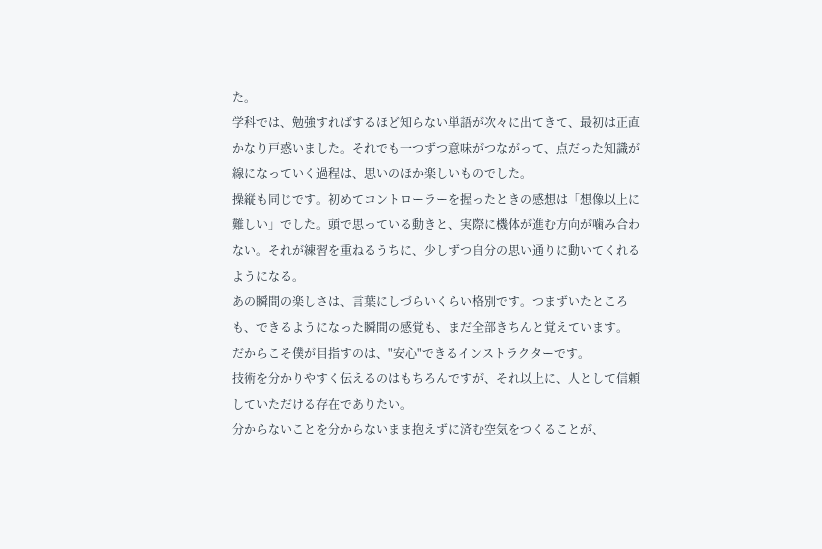た。
学科では、勉強すればするほど知らない単語が次々に出てきて、最初は正直かなり戸惑いました。それでも一つずつ意味がつながって、点だった知識が線になっていく過程は、思いのほか楽しいものでした。
操縦も同じです。初めてコントローラーを握ったときの感想は「想像以上に難しい」でした。頭で思っている動きと、実際に機体が進む方向が噛み合わない。それが練習を重ねるうちに、少しずつ自分の思い通りに動いてくれるようになる。
あの瞬間の楽しさは、言葉にしづらいくらい格別です。つまずいたところも、できるようになった瞬間の感覚も、まだ全部きちんと覚えています。
だからこそ僕が目指すのは、"安心"できるインストラクターです。
技術を分かりやすく伝えるのはもちろんですが、それ以上に、人として信頼していただける存在でありたい。
分からないことを分からないまま抱えずに済む空気をつくることが、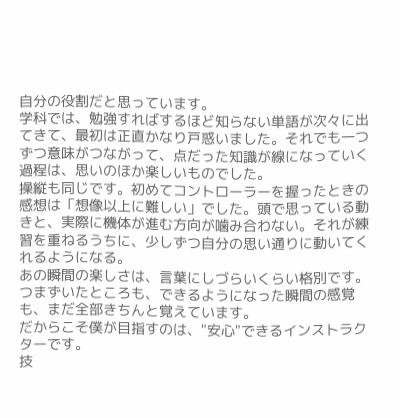自分の役割だと思っています。
学科では、勉強すればするほど知らない単語が次々に出てきて、最初は正直かなり戸惑いました。それでも一つずつ意味がつながって、点だった知識が線になっていく過程は、思いのほか楽しいものでした。
操縦も同じです。初めてコントローラーを握ったときの感想は「想像以上に難しい」でした。頭で思っている動きと、実際に機体が進む方向が噛み合わない。それが練習を重ねるうちに、少しずつ自分の思い通りに動いてくれるようになる。
あの瞬間の楽しさは、言葉にしづらいくらい格別です。つまずいたところも、できるようになった瞬間の感覚も、まだ全部きちんと覚えています。
だからこそ僕が目指すのは、"安心"できるインストラクターです。
技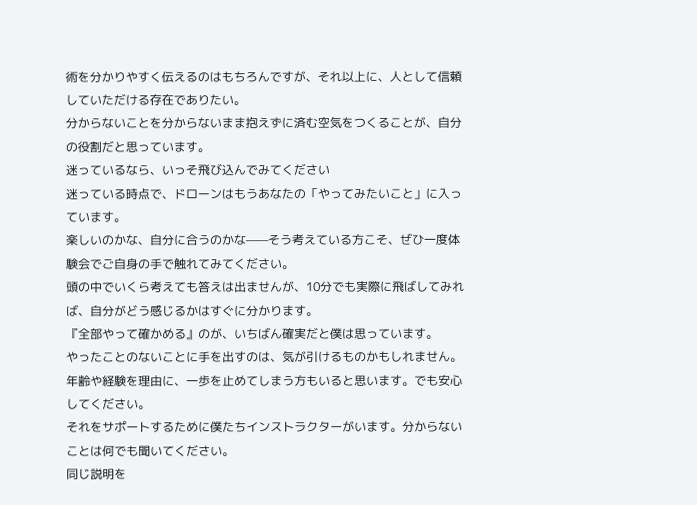術を分かりやすく伝えるのはもちろんですが、それ以上に、人として信頼していただける存在でありたい。
分からないことを分からないまま抱えずに済む空気をつくることが、自分の役割だと思っています。
迷っているなら、いっそ飛び込んでみてください
迷っている時点で、ドローンはもうあなたの「やってみたいこと」に入っています。
楽しいのかな、自分に合うのかな——そう考えている方こそ、ぜひ一度体験会でご自身の手で触れてみてください。
頭の中でいくら考えても答えは出ませんが、10分でも実際に飛ばしてみれば、自分がどう感じるかはすぐに分かります。
『全部やって確かめる』のが、いちばん確実だと僕は思っています。
やったことのないことに手を出すのは、気が引けるものかもしれません。
年齢や経験を理由に、一歩を止めてしまう方もいると思います。でも安心してください。
それをサポートするために僕たちインストラクターがいます。分からないことは何でも聞いてください。
同じ説明を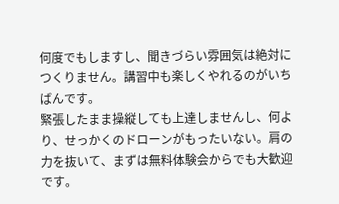何度でもしますし、聞きづらい雰囲気は絶対につくりません。講習中も楽しくやれるのがいちばんです。
緊張したまま操縦しても上達しませんし、何より、せっかくのドローンがもったいない。肩の力を抜いて、まずは無料体験会からでも大歓迎です。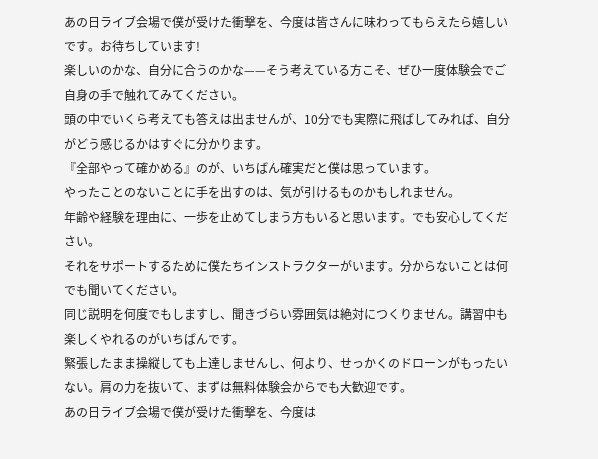あの日ライブ会場で僕が受けた衝撃を、今度は皆さんに味わってもらえたら嬉しいです。お待ちしています!
楽しいのかな、自分に合うのかな——そう考えている方こそ、ぜひ一度体験会でご自身の手で触れてみてください。
頭の中でいくら考えても答えは出ませんが、10分でも実際に飛ばしてみれば、自分がどう感じるかはすぐに分かります。
『全部やって確かめる』のが、いちばん確実だと僕は思っています。
やったことのないことに手を出すのは、気が引けるものかもしれません。
年齢や経験を理由に、一歩を止めてしまう方もいると思います。でも安心してください。
それをサポートするために僕たちインストラクターがいます。分からないことは何でも聞いてください。
同じ説明を何度でもしますし、聞きづらい雰囲気は絶対につくりません。講習中も楽しくやれるのがいちばんです。
緊張したまま操縦しても上達しませんし、何より、せっかくのドローンがもったいない。肩の力を抜いて、まずは無料体験会からでも大歓迎です。
あの日ライブ会場で僕が受けた衝撃を、今度は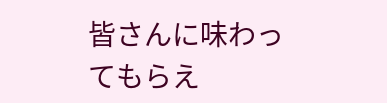皆さんに味わってもらえ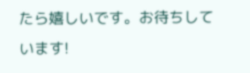たら嬉しいです。お待ちしています!